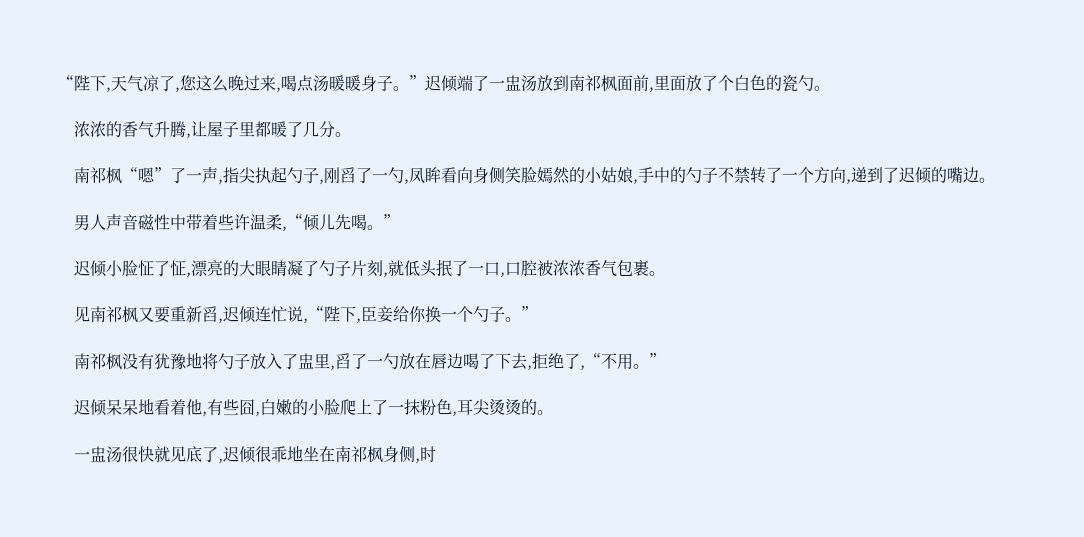“陛下,天气凉了,您这么晚过来,喝点汤暖暖身子。”迟倾端了一盅汤放到南祁枫面前,里面放了个白色的瓷勺。

    浓浓的香气升腾,让屋子里都暖了几分。

    南祁枫“嗯”了一声,指尖执起勺子,刚舀了一勺,凤眸看向身侧笑脸嫣然的小姑娘,手中的勺子不禁转了一个方向,递到了迟倾的嘴边。

    男人声音磁性中带着些许温柔,“倾儿先喝。”

    迟倾小脸怔了怔,漂亮的大眼睛凝了勺子片刻,就低头抿了一口,口腔被浓浓香气包裹。

    见南祁枫又要重新舀,迟倾连忙说,“陛下,臣妾给你换一个勺子。”

    南祁枫没有犹豫地将勺子放入了盅里,舀了一勺放在唇边喝了下去,拒绝了,“不用。”

    迟倾呆呆地看着他,有些囧,白嫩的小脸爬上了一抹粉色,耳尖烫烫的。

    一盅汤很快就见底了,迟倾很乖地坐在南祁枫身侧,时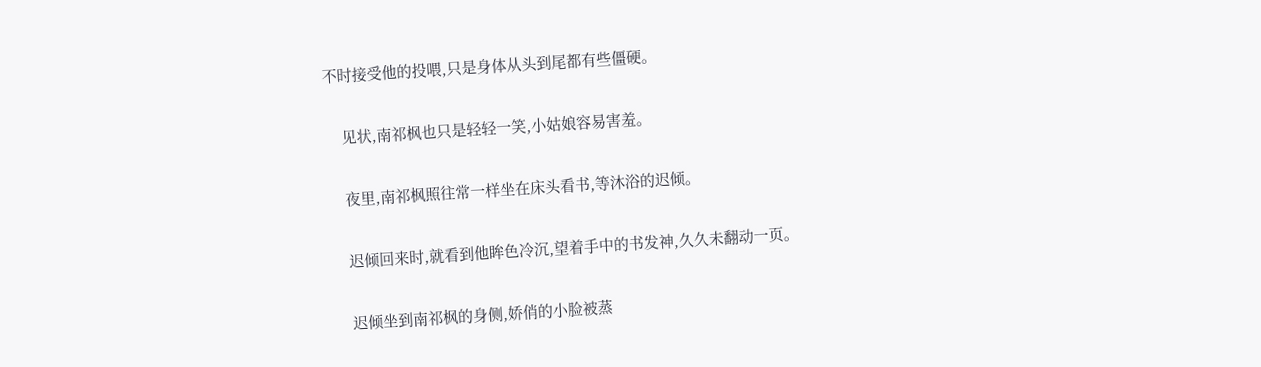不时接受他的投喂,只是身体从头到尾都有些僵硬。

    见状,南祁枫也只是轻轻一笑,小姑娘容易害羞。

    夜里,南祁枫照往常一样坐在床头看书,等沐浴的迟倾。

    迟倾回来时,就看到他眸色冷沉,望着手中的书发神,久久未翻动一页。

    迟倾坐到南祁枫的身侧,娇俏的小脸被蒸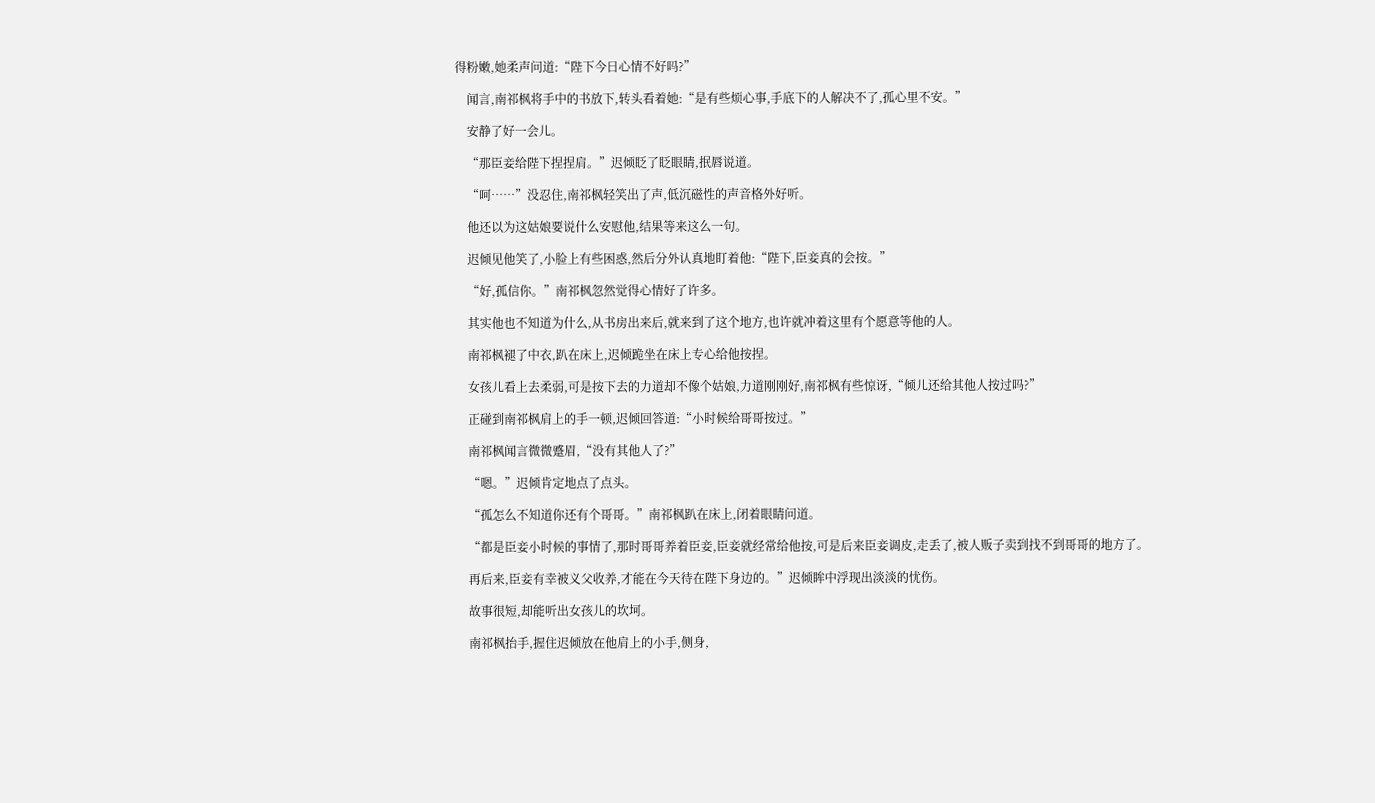得粉嫩,她柔声问道:“陛下今日心情不好吗?”

    闻言,南祁枫将手中的书放下,转头看着她:“是有些烦心事,手底下的人解决不了,孤心里不安。”

    安静了好一会儿。

    “那臣妾给陛下捏捏肩。”迟倾眨了眨眼睛,抿唇说道。

    “呵……”没忍住,南祁枫轻笑出了声,低沉磁性的声音格外好听。

    他还以为这姑娘要说什么安慰他,结果等来这么一句。

    迟倾见他笑了,小脸上有些困惑,然后分外认真地盯着他:“陛下,臣妾真的会按。”

    “好,孤信你。”南祁枫忽然觉得心情好了许多。

    其实他也不知道为什么,从书房出来后,就来到了这个地方,也许就冲着这里有个愿意等他的人。

    南祁枫褪了中衣,趴在床上,迟倾跪坐在床上专心给他按捏。

    女孩儿看上去柔弱,可是按下去的力道却不像个姑娘,力道刚刚好,南祁枫有些惊讶,“倾儿还给其他人按过吗?”

    正碰到南祁枫肩上的手一顿,迟倾回答道:“小时候给哥哥按过。”

    南祁枫闻言微微蹙眉,“没有其他人了?”

    “嗯。”迟倾肯定地点了点头。

    “孤怎么不知道你还有个哥哥。”南祁枫趴在床上,闭着眼睛问道。

    “都是臣妾小时候的事情了,那时哥哥养着臣妾,臣妾就经常给他按,可是后来臣妾调皮,走丢了,被人贩子卖到找不到哥哥的地方了。

    再后来,臣妾有幸被义父收养,才能在今天待在陛下身边的。”迟倾眸中浮现出淡淡的忧伤。

    故事很短,却能听出女孩儿的坎坷。

    南祁枫抬手,握住迟倾放在他肩上的小手,侧身,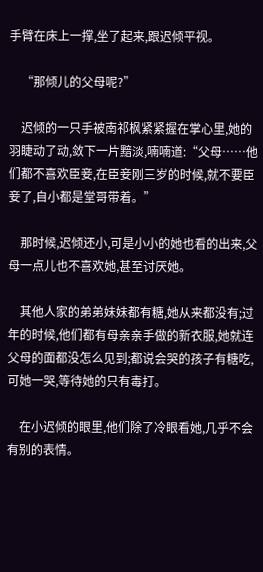手臂在床上一撑,坐了起来,跟迟倾平视。

    “那倾儿的父母呢?”

    迟倾的一只手被南祁枫紧紧握在掌心里,她的羽睫动了动,敛下一片黯淡,喃喃道:“父母……他们都不喜欢臣妾,在臣妾刚三岁的时候,就不要臣妾了,自小都是堂哥带着。”

    那时候,迟倾还小,可是小小的她也看的出来,父母一点儿也不喜欢她,甚至讨厌她。

    其他人家的弟弟妹妹都有糖,她从来都没有;过年的时候,他们都有母亲亲手做的新衣服,她就连父母的面都没怎么见到;都说会哭的孩子有糖吃,可她一哭,等待她的只有毒打。

    在小迟倾的眼里,他们除了冷眼看她,几乎不会有别的表情。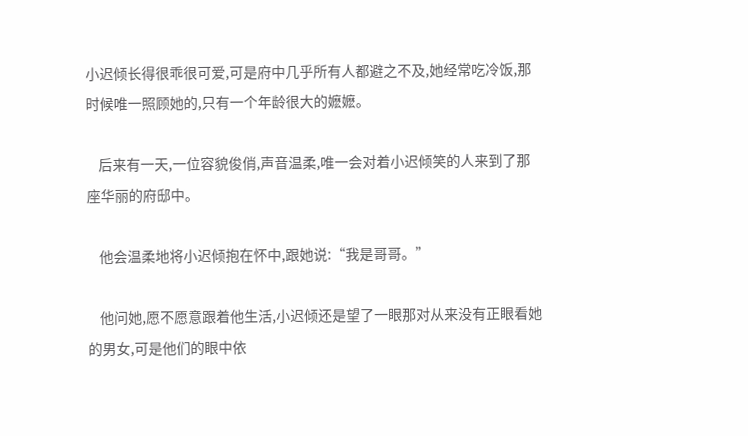小迟倾长得很乖很可爱,可是府中几乎所有人都避之不及,她经常吃冷饭,那时候唯一照顾她的,只有一个年龄很大的嬷嬷。

    后来有一天,一位容貌俊俏,声音温柔,唯一会对着小迟倾笑的人来到了那座华丽的府邸中。

    他会温柔地将小迟倾抱在怀中,跟她说:“我是哥哥。”

    他问她,愿不愿意跟着他生活,小迟倾还是望了一眼那对从来没有正眼看她的男女,可是他们的眼中依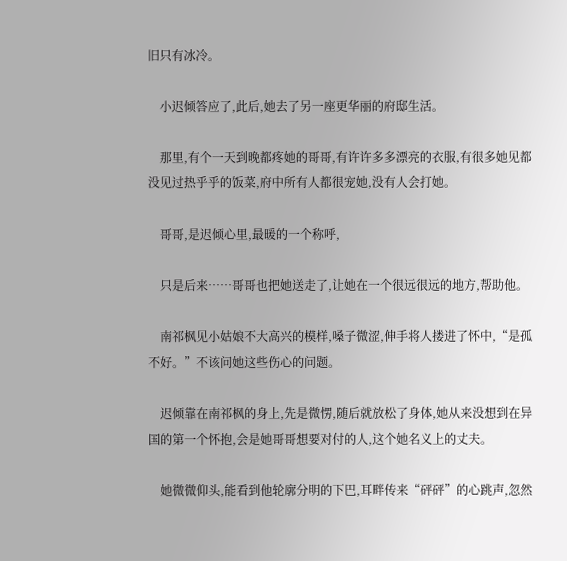旧只有冰冷。

    小迟倾答应了,此后,她去了另一座更华丽的府邸生活。

    那里,有个一天到晚都疼她的哥哥,有许许多多漂亮的衣服,有很多她见都没见过热乎乎的饭菜,府中所有人都很宠她,没有人会打她。

    哥哥,是迟倾心里,最暖的一个称呼,

    只是后来……哥哥也把她送走了,让她在一个很远很远的地方,帮助他。

    南祁枫见小姑娘不大高兴的模样,嗓子微涩,伸手将人搂进了怀中,“是孤不好。”不该问她这些伤心的问题。

    迟倾靠在南祁枫的身上,先是微愣,随后就放松了身体,她从来没想到在异国的第一个怀抱,会是她哥哥想要对付的人,这个她名义上的丈夫。

    她微微仰头,能看到他轮廓分明的下巴,耳畔传来“砰砰”的心跳声,忽然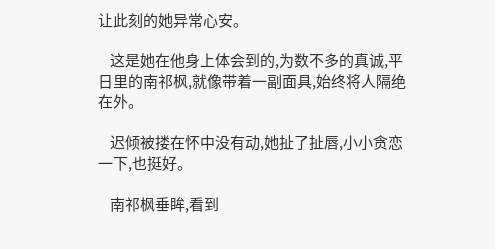让此刻的她异常心安。

    这是她在他身上体会到的,为数不多的真诚,平日里的南祁枫,就像带着一副面具,始终将人隔绝在外。

    迟倾被搂在怀中没有动,她扯了扯唇,小小贪恋一下,也挺好。

    南祁枫垂眸,看到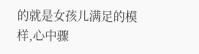的就是女孩儿满足的模样,心中骤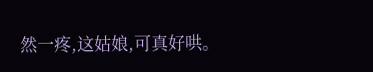然一疼,这姑娘,可真好哄。